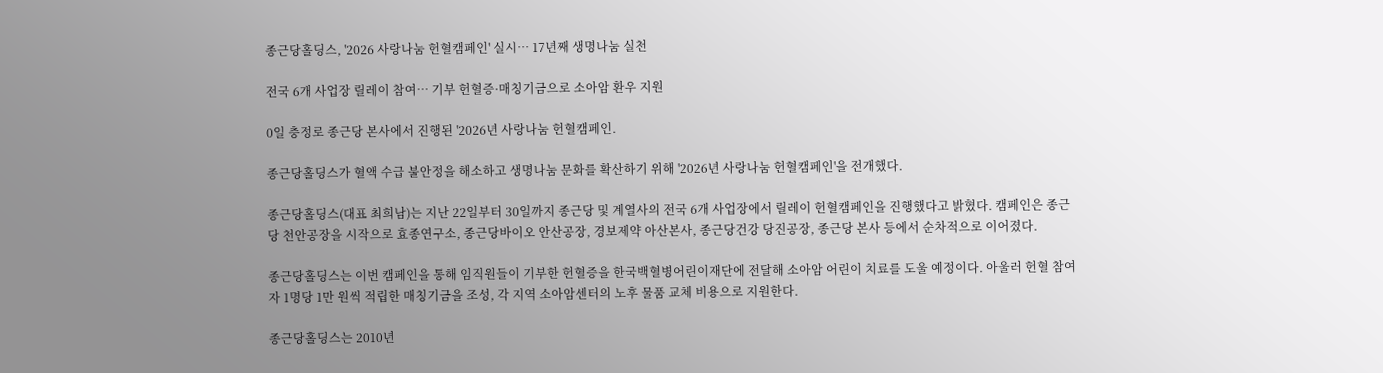종근당홀딩스, '2026 사랑나눔 헌혈캠페인' 실시… 17년째 생명나눔 실천

전국 6개 사업장 릴레이 참여… 기부 헌혈증·매칭기금으로 소아암 환우 지원

0일 충정로 종근당 본사에서 진행된 '2026년 사랑나눔 헌혈캠페인.

종근당홀딩스가 혈액 수급 불안정을 해소하고 생명나눔 문화를 확산하기 위해 '2026년 사랑나눔 헌혈캠페인'을 전개했다.

종근당홀딩스(대표 최희남)는 지난 22일부터 30일까지 종근당 및 계열사의 전국 6개 사업장에서 릴레이 헌혈캠페인을 진행했다고 밝혔다. 캠페인은 종근당 천안공장을 시작으로 효종연구소, 종근당바이오 안산공장, 경보제약 아산본사, 종근당건강 당진공장, 종근당 본사 등에서 순차적으로 이어졌다.

종근당홀딩스는 이번 캠페인을 통해 임직원들이 기부한 헌혈증을 한국백혈병어린이재단에 전달해 소아암 어린이 치료를 도울 예정이다. 아울러 헌혈 참여자 1명당 1만 원씩 적립한 매칭기금을 조성, 각 지역 소아암센터의 노후 물품 교체 비용으로 지원한다.

종근당홀딩스는 2010년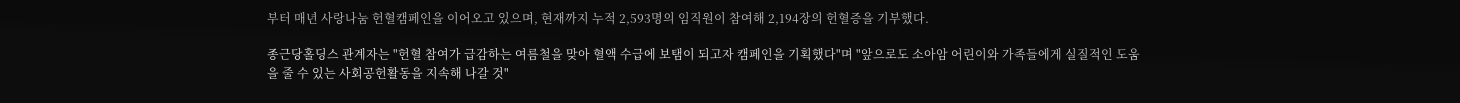부터 매년 사랑나눔 헌혈캠페인을 이어오고 있으며, 현재까지 누적 2,593명의 임직원이 참여해 2,194장의 헌혈증을 기부했다.

종근당홀딩스 관계자는 "헌혈 참여가 급감하는 여름철을 맞아 혈액 수급에 보탬이 되고자 캠페인을 기획했다"며 "앞으로도 소아암 어린이와 가족들에게 실질적인 도움을 줄 수 있는 사회공헌활동을 지속해 나갈 것"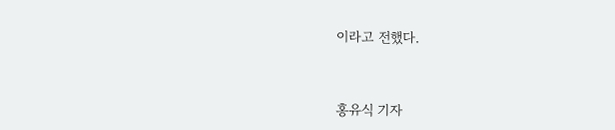이라고 전했다.



홍유식 기자